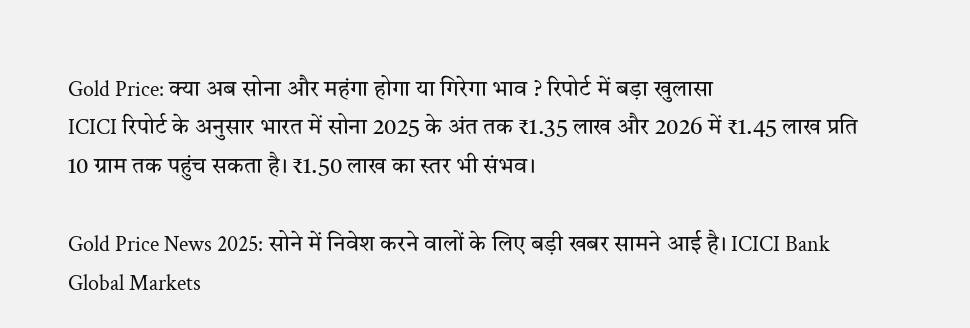Gold Price: क्या अब सोना और महंगा होगा या गिरेगा भाव ? रिपोर्ट में बड़ा खुलासा
ICICI रिपोर्ट के अनुसार भारत में सोना 2025 के अंत तक ₹1.35 लाख और 2026 में ₹1.45 लाख प्रति 10 ग्राम तक पहुंच सकता है। ₹1.50 लाख का स्तर भी संभव।

Gold Price News 2025: सोने में निवेश करने वालों के लिए बड़ी खबर सामने आई है। ICICI Bank Global Markets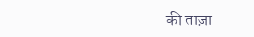की ताज़ा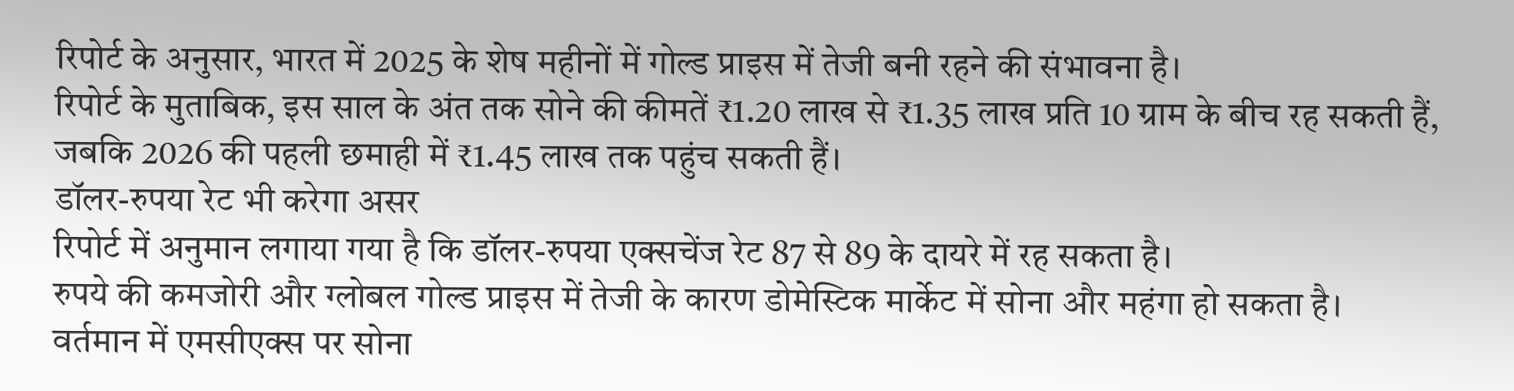रिपोर्ट के अनुसार, भारत में 2025 के शेष महीनों में गोल्ड प्राइस में तेजी बनी रहने की संभावना है।
रिपोर्ट के मुताबिक, इस साल के अंत तक सोने की कीमतें ₹1.20 लाख से ₹1.35 लाख प्रति 10 ग्राम के बीच रह सकती हैं, जबकि 2026 की पहली छमाही में ₹1.45 लाख तक पहुंच सकती हैं।
डॉलर-रुपया रेट भी करेगा असर
रिपोर्ट में अनुमान लगाया गया है कि डॉलर-रुपया एक्सचेंज रेट 87 से 89 के दायरे में रह सकता है।
रुपये की कमजोरी और ग्लोबल गोल्ड प्राइस में तेजी के कारण डोमेस्टिक मार्केट में सोना और महंगा हो सकता है।
वर्तमान में एमसीएक्स पर सोना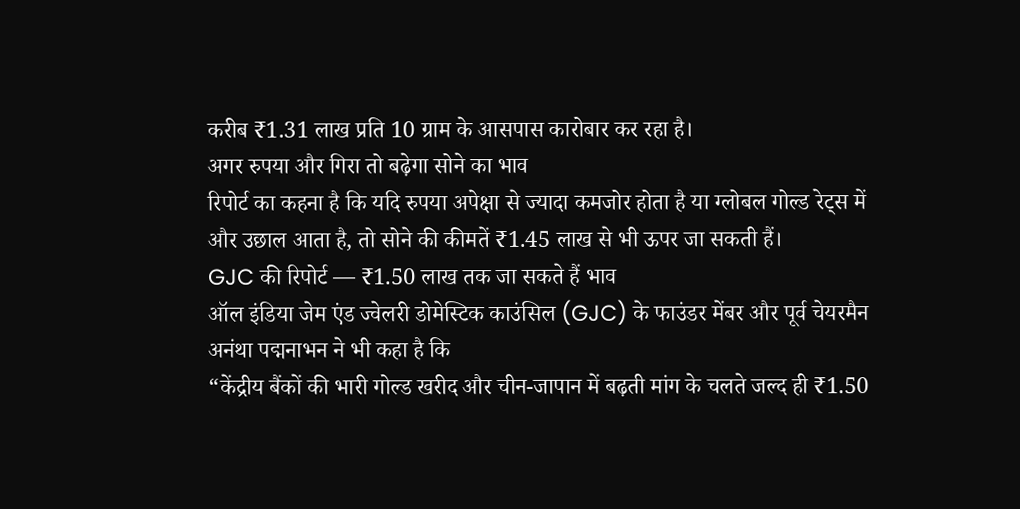करीब ₹1.31 लाख प्रति 10 ग्राम के आसपास कारोबार कर रहा है।
अगर रुपया और गिरा तो बढ़ेगा सोने का भाव
रिपोर्ट का कहना है कि यदि रुपया अपेक्षा से ज्यादा कमजोर होता है या ग्लोबल गोल्ड रेट्स में और उछाल आता है, तो सोने की कीमतें ₹1.45 लाख से भी ऊपर जा सकती हैं।
GJC की रिपोर्ट — ₹1.50 लाख तक जा सकते हैं भाव
ऑल इंडिया जेम एंड ज्वेलरी डोमेस्टिक काउंसिल (GJC) के फाउंडर मेंबर और पूर्व चेयरमैन अनंथा पद्मनाभन ने भी कहा है कि
“केंद्रीय बैंकों की भारी गोल्ड खरीद और चीन-जापान में बढ़ती मांग के चलते जल्द ही ₹1.50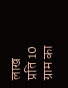लाख प्रति 10 ग्राम का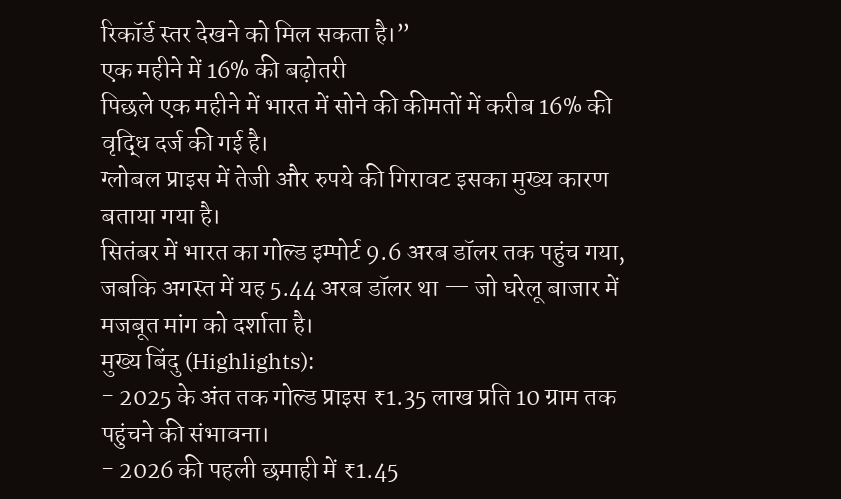रिकॉर्ड स्तर देखने को मिल सकता है।”
एक महीने में 16% की बढ़ोतरी
पिछले एक महीने में भारत में सोने की कीमतों में करीब 16% की वृद्धि दर्ज की गई है।
ग्लोबल प्राइस में तेजी और रुपये की गिरावट इसका मुख्य कारण बताया गया है।
सितंबर में भारत का गोल्ड इम्पोर्ट 9.6 अरब डॉलर तक पहुंच गया, जबकि अगस्त में यह 5.44 अरब डॉलर था — जो घरेलू बाजार में मजबूत मांग को दर्शाता है।
मुख्य बिंदु (Highlights):
- 2025 के अंत तक गोल्ड प्राइस ₹1.35 लाख प्रति 10 ग्राम तक पहुंचने की संभावना।
- 2026 की पहली छमाही में ₹1.45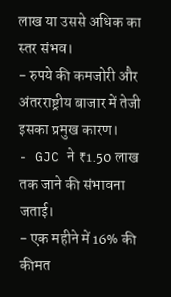लाख या उससे अधिक का स्तर संभव।
- रुपये की कमजोरी और अंतरराष्ट्रीय बाजार में तेजी इसका प्रमुख कारण।
- GJC ने ₹1.50 लाख तक जाने की संभावना जताई।
- एक महीने में 16% की कीमत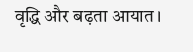वृद्धि और बढ़ता आयात।